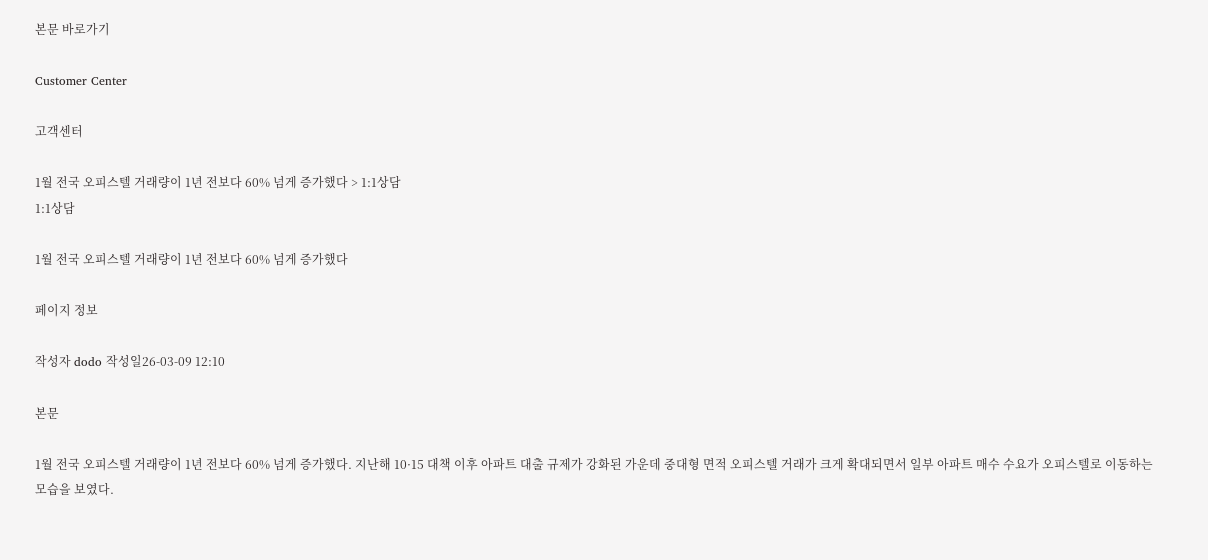본문 바로가기

Customer Center

고객센터

1월 전국 오피스텔 거래량이 1년 전보다 60% 넘게 증가했다 > 1:1상담
1:1상담

1월 전국 오피스텔 거래량이 1년 전보다 60% 넘게 증가했다

페이지 정보

작성자 dodo 작성일26-03-09 12:10

본문

1월 전국 오피스텔 거래량이 1년 전보다 60% 넘게 증가했다. 지난해 10·15 대책 이후 아파트 대출 규제가 강화된 가운데 중대형 면적 오피스텔 거래가 크게 확대되면서 일부 아파트 매수 수요가 오피스텔로 이동하는 모습을 보였다.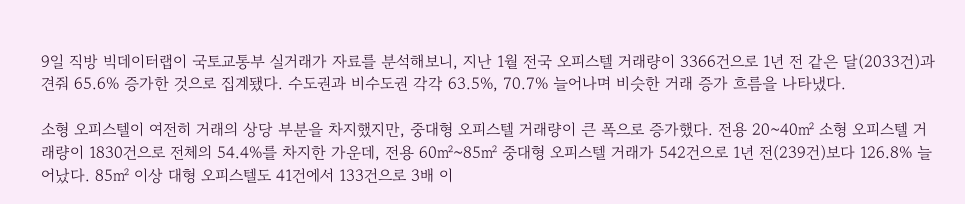9일 직방 빅데이터랩이 국토교통부 실거래가 자료를 분석해보니, 지난 1월 전국 오피스텔 거래량이 3366건으로 1년 전 같은 달(2033건)과 견줘 65.6% 증가한 것으로 집계됐다. 수도권과 비수도권 각각 63.5%, 70.7% 늘어나며 비슷한 거래 증가 흐름을 나타냈다.

소형 오피스텔이 여전히 거래의 상당 부분을 차지했지만, 중대형 오피스텔 거래량이 큰 폭으로 증가했다. 전용 20~40㎡ 소형 오피스텔 거래량이 1830건으로 전체의 54.4%를 차지한 가운데, 전용 60㎡~85㎡ 중대형 오피스텔 거래가 542건으로 1년 전(239건)보다 126.8% 늘어났다. 85㎡ 이상 대형 오피스텔도 41건에서 133건으로 3배 이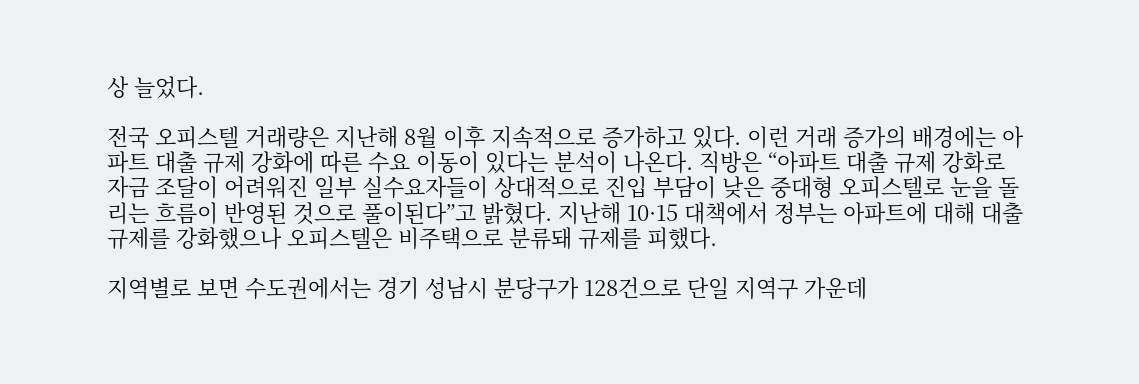상 늘었다.

전국 오피스텔 거래량은 지난해 8월 이후 지속적으로 증가하고 있다. 이런 거래 증가의 배경에는 아파트 대출 규제 강화에 따른 수요 이동이 있다는 분석이 나온다. 직방은 “아파트 대출 규제 강화로 자금 조달이 어려워진 일부 실수요자들이 상대적으로 진입 부담이 낮은 중대형 오피스텔로 눈을 돌리는 흐름이 반영된 것으로 풀이된다”고 밝혔다. 지난해 10·15 대책에서 정부는 아파트에 대해 대출 규제를 강화했으나 오피스텔은 비주택으로 분류돼 규제를 피했다.

지역별로 보면 수도권에서는 경기 성남시 분당구가 128건으로 단일 지역구 가운데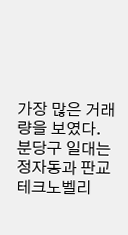가장 많은 거래량을 보였다. 분당구 일대는 정자동과 판교테크노벨리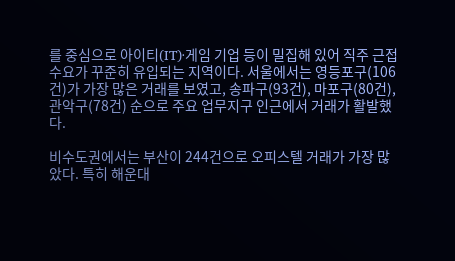를 중심으로 아이티(IT)·게임 기업 등이 밀집해 있어 직주 근접 수요가 꾸준히 유입되는 지역이다. 서울에서는 영등포구(106건)가 가장 많은 거래를 보였고, 송파구(93건), 마포구(80건), 관악구(78건) 순으로 주요 업무지구 인근에서 거래가 활발했다.

비수도권에서는 부산이 244건으로 오피스텔 거래가 가장 많았다. 특히 해운대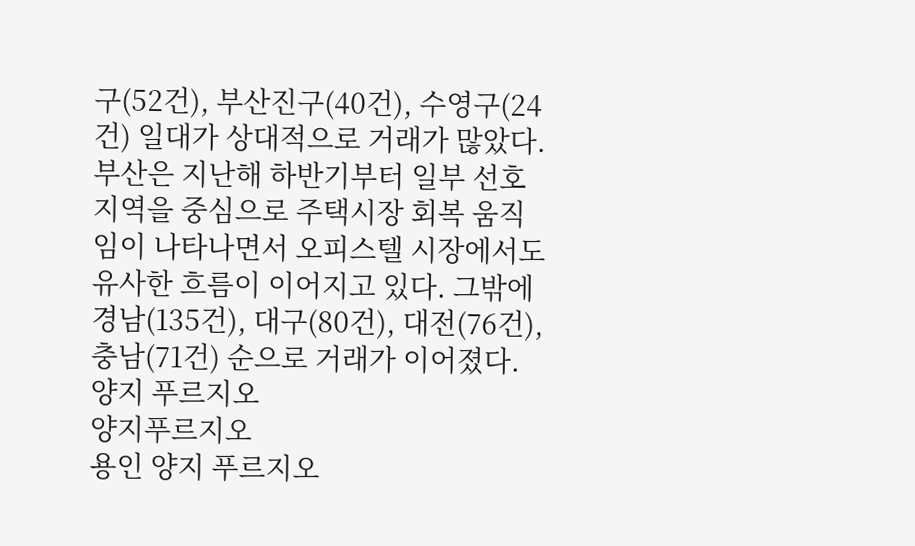구(52건), 부산진구(40건), 수영구(24건) 일대가 상대적으로 거래가 많았다. 부산은 지난해 하반기부터 일부 선호 지역을 중심으로 주택시장 회복 움직임이 나타나면서 오피스텔 시장에서도 유사한 흐름이 이어지고 있다. 그밖에 경남(135건), 대구(80건), 대전(76건), 충남(71건) 순으로 거래가 이어졌다.
양지 푸르지오
양지푸르지오
용인 양지 푸르지오